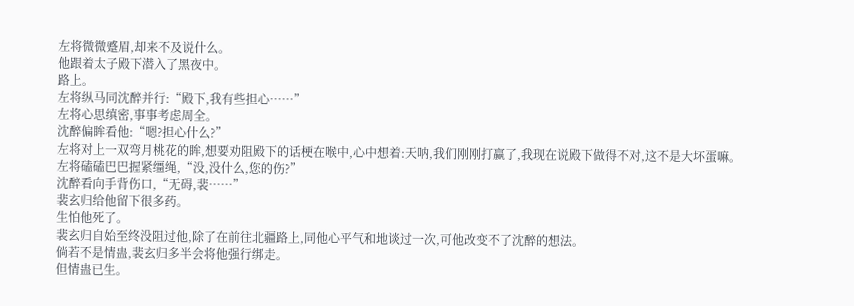左将微微蹙眉,却来不及说什么。
他跟着太子殿下潜入了黑夜中。
路上。
左将纵马同沈醉并行:“殿下,我有些担心……”
左将心思缜密,事事考虑周全。
沈醉偏眸看他:“嗯?担心什么?”
左将对上一双弯月桃花的眸,想要劝阻殿下的话梗在喉中,心中想着:天呐,我们刚刚打赢了,我现在说殿下做得不对,这不是大坏蛋嘛。
左将磕磕巴巴握紧缰绳,“没,没什么,您的伤?”
沈醉看向手背伤口,“无碍,裴……”
裴玄归给他留下很多药。
生怕他死了。
裴玄归自始至终没阻过他,除了在前往北疆路上,同他心平气和地谈过一次,可他改变不了沈醉的想法。
倘若不是情蛊,裴玄归多半会将他强行绑走。
但情蛊已生。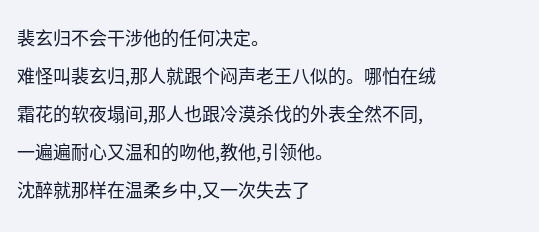裴玄归不会干涉他的任何决定。
难怪叫裴玄归,那人就跟个闷声老王八似的。哪怕在绒霜花的软夜塌间,那人也跟冷漠杀伐的外表全然不同,一遍遍耐心又温和的吻他,教他,引领他。
沈醉就那样在温柔乡中,又一次失去了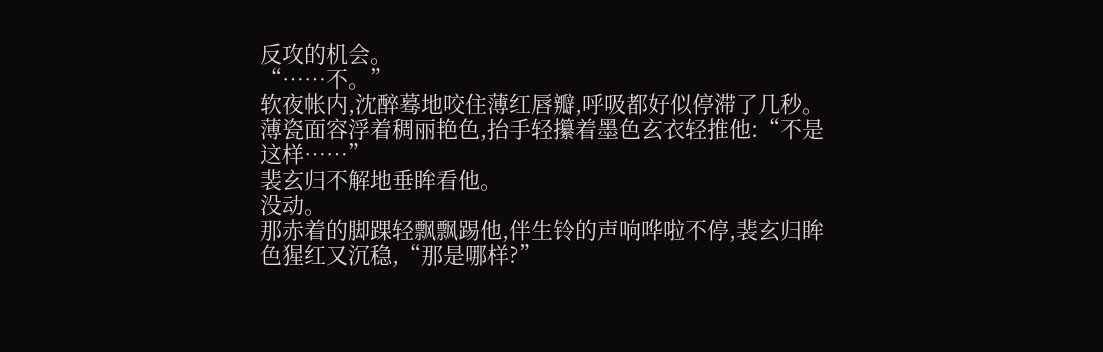反攻的机会。
“……不。”
软夜帐内,沈醉蓦地咬住薄红唇瓣,呼吸都好似停滞了几秒。
薄瓷面容浮着稠丽艳色,抬手轻攥着墨色玄衣轻推他:“不是这样……”
裴玄归不解地垂眸看他。
没动。
那赤着的脚踝轻飘飘踢他,伴生铃的声响哗啦不停,裴玄归眸色猩红又沉稳,“那是哪样?”